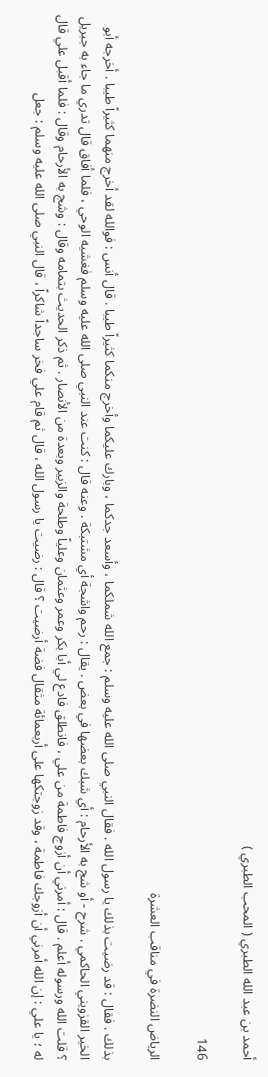أحمد بن عبد الله الطبري ( المحب الطبري )

146

الرياض النضرة في مناقب العشرة

بذلك . فقال : قد رضيت بذلك يا رسول الله . فقال النبي صلى الله عليه وسلم : جمع الله شملكما ، وأسعد جدكما ، وبارك عليكما وأخرج منكما كثيراً طيبا . قال أنس : فوالله لقد أخرج منهما كثيراً طيبا . أخرجه أبو الخير القزويني الحاكمي . شرح - أو شج به الأرحام : أي شبك بعضها في بعض . يقال : رحم واشجة أي مشتبكة . وعنه قال : كنت عند النبي صلى الله عليه وسلم فغشيه الوحي ، فلما أفاق قال تدري ما جاء به جبريل ؟ قلت الله ورسوله أعلم . قال : أمرني أن أزوج فاطمة من علي ، فانطلق فادع لي أبا بكر وعمر وعثمان وعلياً وطلحة والزبير وبعدة من الأنصار . ثم ذكر الحديث بتمامه وقال : وشج به الأرحام وقال : فلما أقبل علي قال له ؛ يا علي : إن الله أمرني أن أزوجك فاطمة ، وقد زوجتكها على أربعمائة مثقال فضة أرضيت ؟ قال : رضيت يا رسول الله ، قال ثم قام علي فخر ساجداً شاكراً ، قال النبي صلى الله عليه وسلم : جعل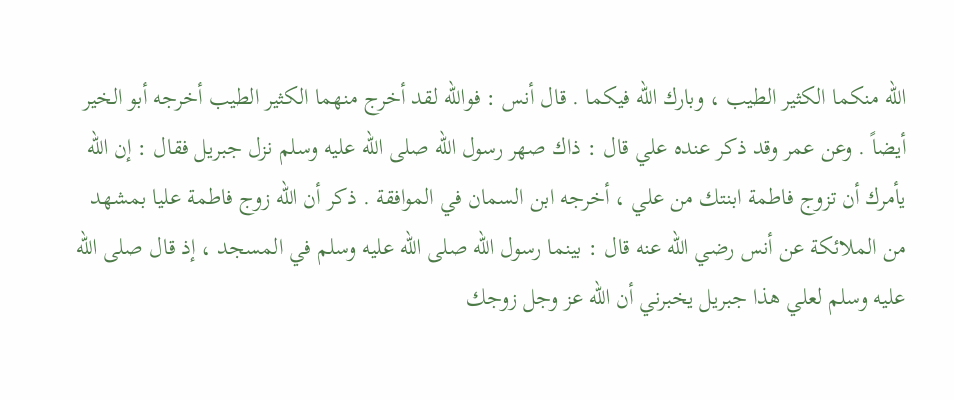الله منكما الكثير الطيب ، وبارك الله فيكما . قال أنس : فوالله لقد أخرج منهما الكثير الطيب أخرجه أبو الخير أيضاً . وعن عمر وقد ذكر عنده علي قال : ذاك صهر رسول الله صلى الله عليه وسلم نزل جبريل فقال : إن الله يأمرك أن تزوج فاطمة ابنتك من علي ، أخرجه ابن السمان في الموافقة . ذكر أن الله زوج فاطمة عليا بمشهد من الملائكة عن أنس رضي الله عنه قال : بينما رسول الله صلى الله عليه وسلم في المسجد ، إذ قال صلى الله عليه وسلم لعلي هذا جبريل يخبرني أن الله عز وجل زوجك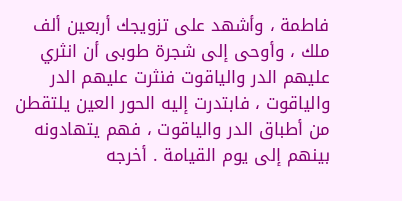فاطمة ، وأشهد على تزويجك أربعين ألف ملك ، وأوحى إلى شجرة طوبى أن انثري عليهم الدر والياقوت فنثرت عليهم الدر والياقوت ، فابتدرت إليه الحور العين يلتقطن من أطباق الدر والياقوت ، فهم يتهادونه بينهم إلى يوم القيامة . أخرجه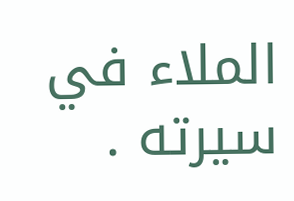الملاء في سيرته .